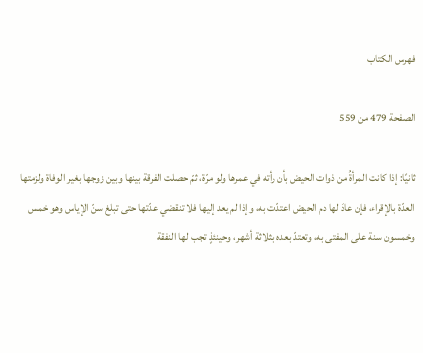فهرس الكتاب

الصفحة 479 من 559

ثانيًا: إذا كانت المرأةُ من ذوات الحيض بأن رأته في عمرها ولو مرّة، ثمّ حصلت الفرقة بينها وبين زوجها بغير الوفاة ولزمتها العدّة بالإقراء، فإن عادَ لها دم الحيض اعتدّت به، وإذا لم يعد إليها فلا تنقضي عدّتها حتى تبلغ سنّ الإياس وهو خمس وخمسون سنة على المفتى به، وتعتدّ بعده بثلاثة أشهر، وحينئذٍ تجب لها النفقة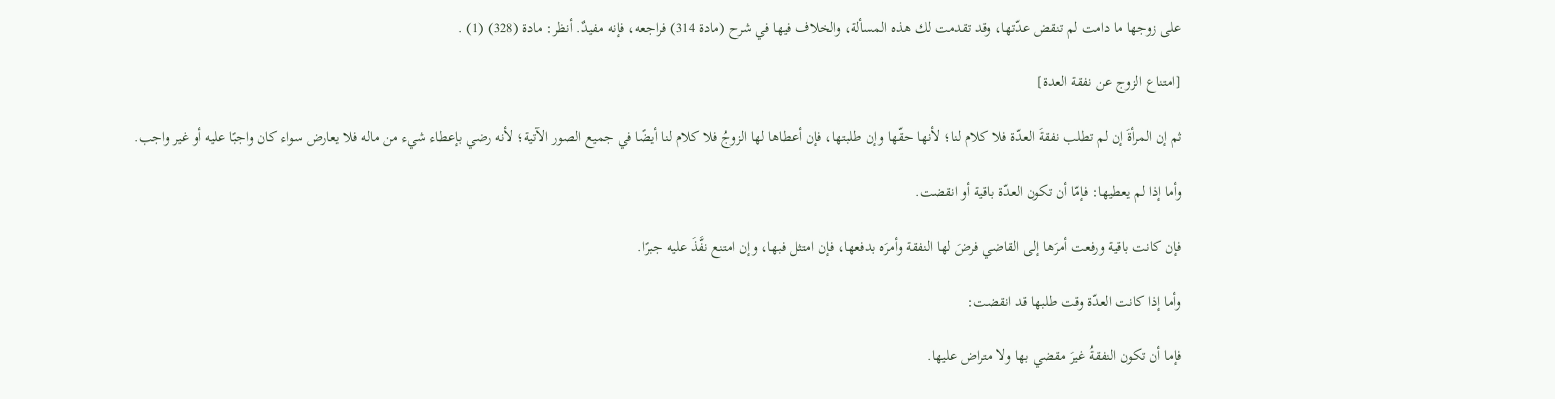على زوجها ما دامت لم تنقض عدّتها، وقد تقدمت لك هذه المسألة، والخلاف فيها في شرح (مادة 314) فراجعه، فإنه مفيدٌ. أنظر: مادة (328) (1) .

[امتناع الزوج عن نفقة العدة]

ثم إن المرأةَ إن لم تطلب نفقةَ العدّة فلا كلام لنا؛ لأنها حقّها وإن طلبتها، فإن أعطاها لها الزوجُ فلا كلام لنا أيضًا في جميع الصور الآتية؛ لأنه رضي بإعطاء شيء من ماله فلا يعارض سواء كان واجبًا عليه أو غير واجب.

وأما إذا لم يعطيها: فإمّا أن تكون العدّة باقية أو انقضت.

فإن كانت باقية ورفعت أمرَها إلى القاضي فرضَ لها النفقة وأمرَه بدفعها، فإن امتثل فبها، وإن امتنع نفَّذَ عليه جبرًا.

وأما إذا كانت العدّة وقت طلبها قد انقضت:

فإما أن تكون النفقةُ غيرَ مقضي بها ولا متراض عليها.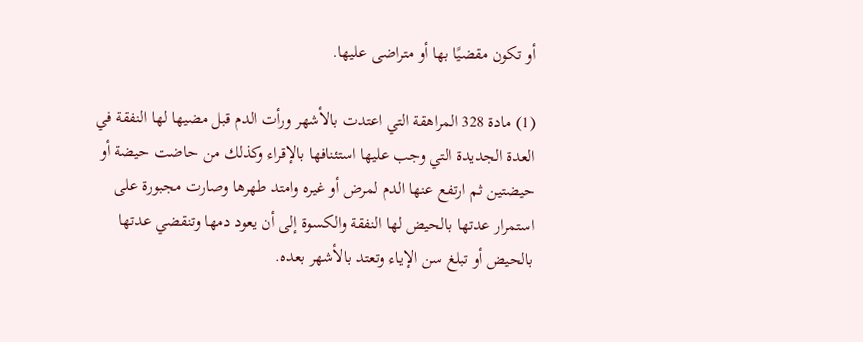أو تكون مقضيًا بها أو متراضى عليها.

(1) مادة 328 المراهقة التي اعتدت بالأشهر ورأت الدم قبل مضيها لها النفقة في العدة الجديدة التي وجب عليها استئنافها بالإقراء وكذلك من حاضت حيضة أو حيضتين ثم ارتفع عنها الدم لمرض أو غيره وامتد طهرها وصارت مجبورة على استمرار عدتها بالحيض لها النفقة والكسوة إلى أن يعود دمها وتنقضي عدتها بالحيض أو تبلغ سن الإياء وتعتد بالأشهر بعده.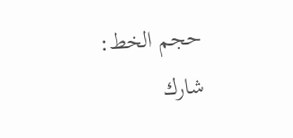حجم الخط:
شارك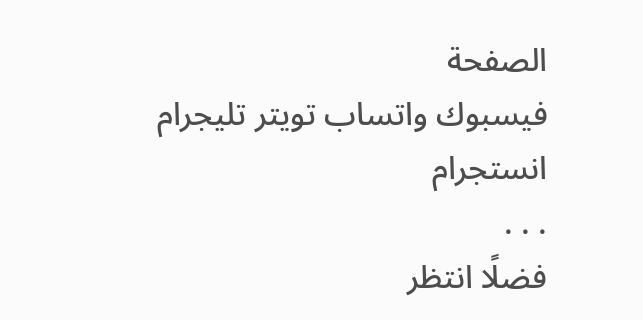الصفحة
فيسبوك واتساب تويتر تليجرام انستجرام
. . .
فضلًا انتظر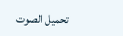تحميل الصوت